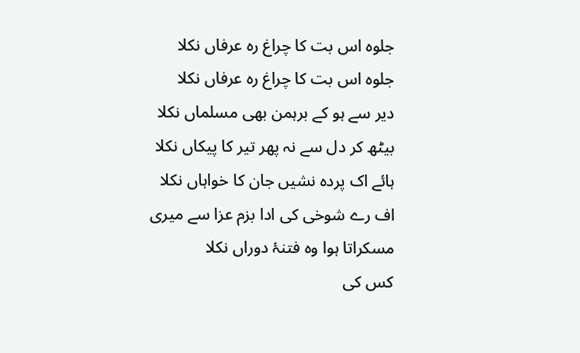جلوہ اس بت کا چراغ رہ عرفاں نکلا
جلوہ اس بت کا چراغ رہ عرفاں نکلا
دیر سے ہو کے برہمن بھی مسلماں نکلا
بیٹھ کر دل سے نہ پھر تیر کا پیکاں نکلا
ہائے اک پردہ نشیں جان کا خواہاں نکلا
اف رے شوخی کی ادا بزم عزا سے میری
مسکراتا ہوا وہ فتنۂ دوراں نکلا
کس کی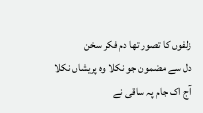زلفوں کا تصور تھا دم فکر سخن
دل سے مضمون جو نکلا وہ پریشاں نکلا
آج اک جام پہ ساقی نے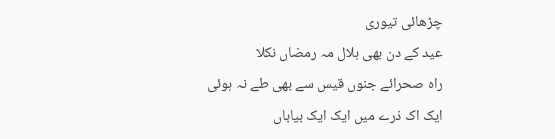چڑھائی تیوری
عید کے دن بھی ہلال مہ رمضاں نکلا
راہ صحرائے جنوں قیس سے بھی طے نہ ہوئی
ایک اک ذرے میں ایک ایک بیاباں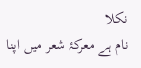نکلا
نام ہے معرکۂ شعر میں اپنا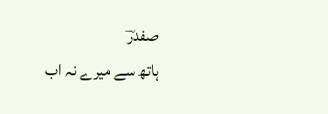صفدرؔ
ہاتھ سے میرے نہ اب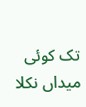تک کوئی میداں نکلا